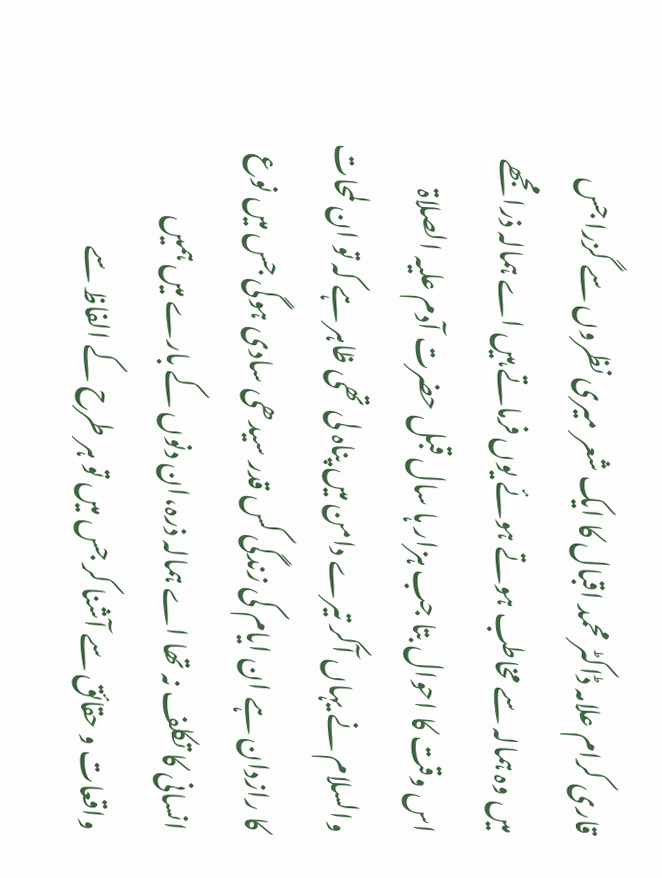قاری کرام علامہ ڈاکٹر محمد اقبال کا ایک شعر میری نظروں سے گزرا جس میں وہ ہمالہ سے مخاطب ہوتے ہوئے یوں فرماتے ہیں اے ہمالہ ذرا مجھے اس وقت کا احوال بتا جب ہزار ہا سال قبل حضرت آدم علیہ الصلاۃ والسلام نے یہاں آکر تیرے دامن میں پناہ لی تھی ظاہر ہے کہ تو ان لمحات کا رازدان ہے ان ایام کی زندگی کس قدر سیدھی سادی ہوگی جس میں نوع انسانی کا تکلف نہ تھا اے ہمالہ ذرہ،ان دنوں کے بارے میں ہمیں واقعات و حقائق سے آشنا کر جس میں تو ہر طرح کے الفاظ سے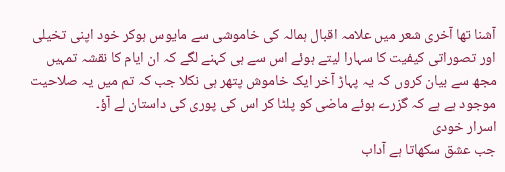آشنا تھا آخری شعر میں علامہ اقبال ہمالہ کی خاموشی سے مایوس ہوکر خود اپنی تخیلی اور تصوراتی کیفیت کا سہارا لیتے ہوئے اس سے ہی کہنے لگے کہ ان ایام کا نقشہ تمہیں مجھ سے بیان کروں کہ یہ پہاڑ آخر ایک خاموش پتھر ہی نکلا جب کہ تم میں یہ صلاحیت موجود ہے ہے کہ گزرے ہوئے ماضی کو پلٹا کر اس کی پوری کی داستان لے آؤ۔
اسرار خودی
جب عشق سکھاتا ہے آداب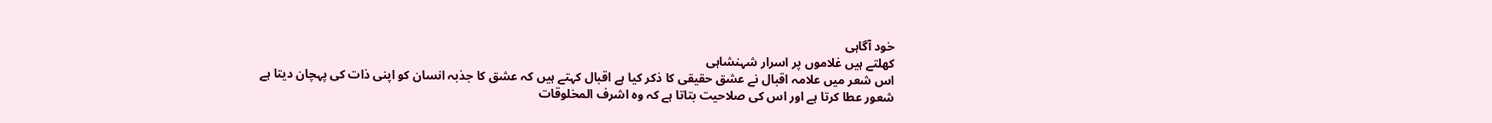خود آگاہی
کھلتے ہیں غلاموں پر اسرار شہنشاہی
اس شعر میں علامہ اقبال نے عشق حقیقی کا ذکر کیا ہے اقبال کہتے ہیں کہ عشق کا جذبہ انسان کو اپنی ذات کی پہچان دیتا ہے شعور عطا کرتا ہے اور اس کی صلاحیت بتاتا ہے کہ وہ اشرف المخلوقات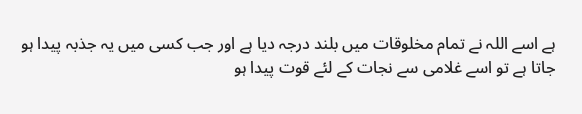ہے اسے اللہ نے تمام مخلوقات میں بلند درجہ دیا ہے اور جب کسی میں یہ جذبہ پیدا ہو جاتا ہے تو اسے غلامی سے نجات کے لئے قوت پیدا ہو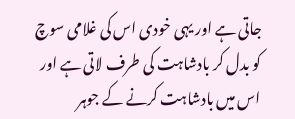جاتی ہے اور یہی خودی اس کی غلامی سوچ کو بدل کر بادشاہت کی طرف لاتی ہے اور اس میں بادشاہت کرنے کے جوہر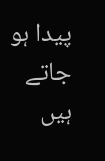پیدا ہو جاتے ہیں